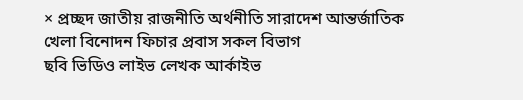× প্রচ্ছদ জাতীয় রাজনীতি অর্থনীতি সারাদেশ আন্তর্জাতিক খেলা বিনোদন ফিচার প্রবাস সকল বিভাগ
ছবি ভিডিও লাইভ লেখক আর্কাইভ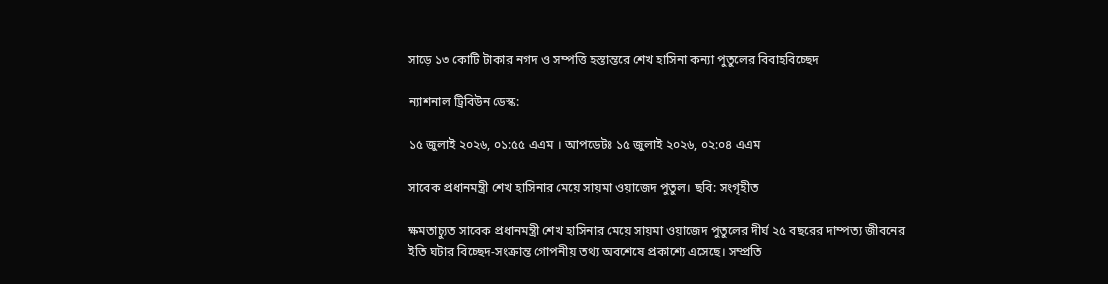সাড়ে ১৩ কোটি টাকার নগদ ও সম্পত্তি হস্তান্তরে শেখ হাসিনা কন্যা পুতুলের বিবাহবিচ্ছেদ

ন্যাশনাল ট্রিবিউন ডেস্ক:

১৫ জুলাই ২০২৬, ০১:৫৫ এএম । আপডেটঃ ১৫ জুলাই ২০২৬, ০২:০৪ এএম

সাবেক প্রধানমন্ত্রী শেখ হাসিনার মেয়ে সায়মা ওয়াজেদ পুতুল। ছবি: সংগৃহীত

ক্ষমতাচ্যুত সাবেক প্রধানমন্ত্রী শেখ হাসিনার মেয়ে সায়মা ওয়াজেদ পুতুলের দীর্ঘ ২৫ বছরের দাম্পত্য জীবনের ইতি ঘটার বিচ্ছেদ-সংক্রান্ত গোপনীয় তথ্য অবশেষে প্রকাশ্যে এসেছে। সম্প্রতি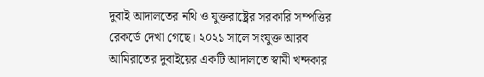দুবাই আদালতের নথি ও যুক্তরাষ্ট্রের সরকারি সম্পত্তির রেকর্ডে দেখা গেছে। ২০২১ সালে সংযুক্ত আরব আমিরাতের দুবাইয়ের একটি আদালতে স্বামী খন্দকার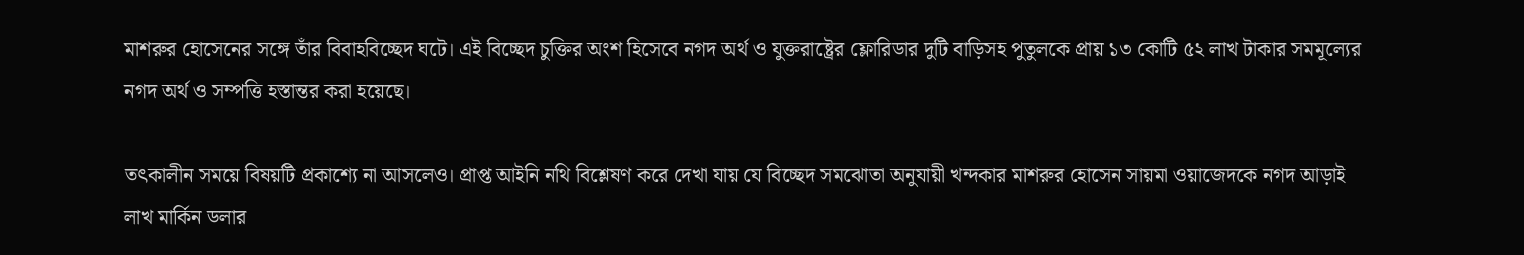মাশরুর হোসেনের সঙ্গে তাঁর বিবাহবিচ্ছেদ ঘটে। এই বিচ্ছেদ চুক্তির অংশ হিসেবে নগদ অর্থ ও যুক্তরাষ্ট্রের ফ্লোরিডার দুটি বাড়িসহ পুতুলকে প্রায় ১৩ কোটি ৫২ লাখ টাকার সমমূল্যের নগদ অর্থ ও সম্পত্তি হস্তান্তর করা হয়েছে।

তৎকালীন সময়ে বিষয়টি প্রকাশ্যে না আসলেও। প্রাপ্ত আইনি নথি বিশ্লেষণ করে দেখা যায় যে বিচ্ছেদ সমঝোতা অনুযায়ী খন্দকার মাশরুর হোসেন সায়মা ওয়াজেদকে নগদ আড়াই লাখ মার্কিন ডলার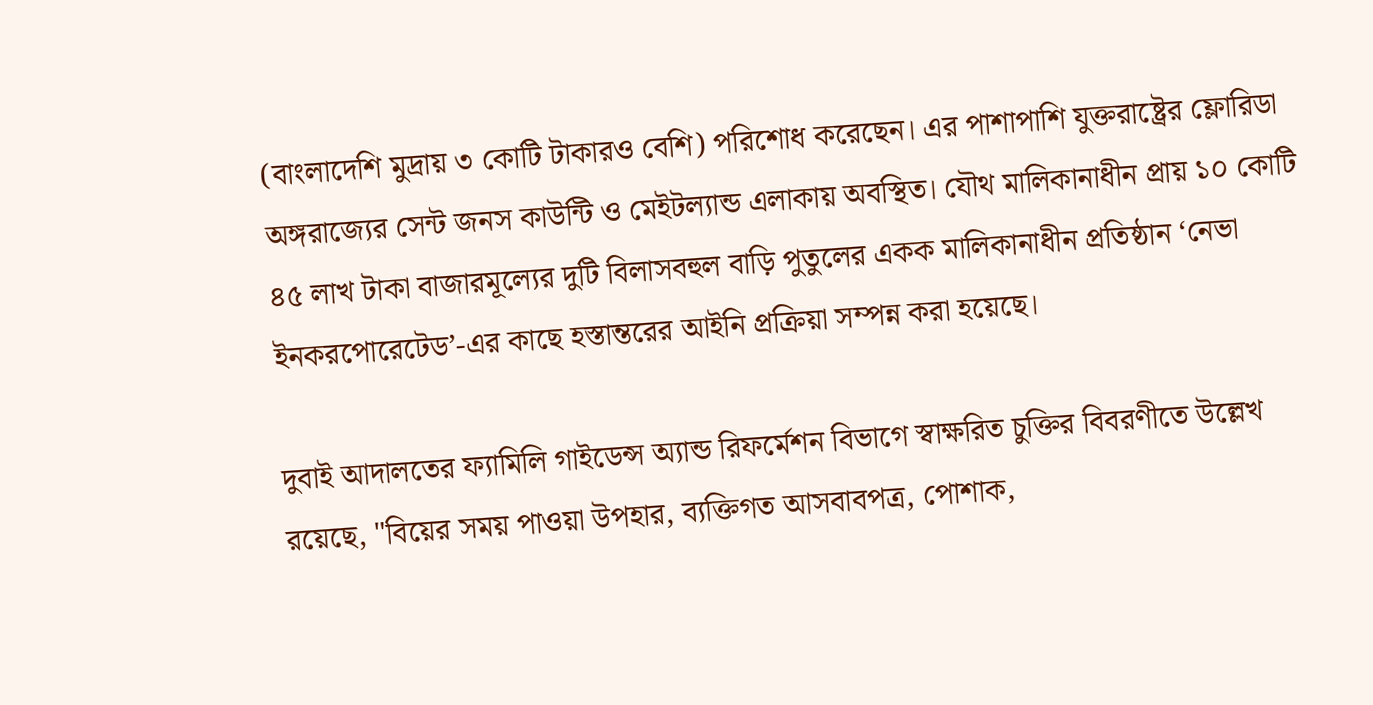(বাংলাদেশি মুদ্রায় ৩ কোটি টাকারও বেশি) পরিশোধ করেছেন। এর পাশাপাশি যুক্তরাষ্ট্রের ফ্লোরিডা অঙ্গরাজ্যের সেন্ট জনস কাউন্টি ও মেইটল্যান্ড এলাকায় অবস্থিত। যৌথ মালিকানাধীন প্রায় ১০ কোটি ৪৫ লাখ টাকা বাজারমূল্যের দুটি বিলাসবহুল বাড়ি পুতুলের একক মালিকানাধীন প্রতিষ্ঠান ‘নেভা ইনকরপোরেটেড’-এর কাছে হস্তান্তরের আইনি প্রক্রিয়া সম্পন্ন করা হয়েছে।

দুবাই আদালতের ফ্যামিলি গাইডেন্স অ্যান্ড রিফর্মেশন বিভাগে স্বাক্ষরিত চুক্তির বিবরণীতে উল্লেখ রয়েছে, "বিয়ের সময় পাওয়া উপহার, ব্যক্তিগত আসবাবপত্র, পোশাক,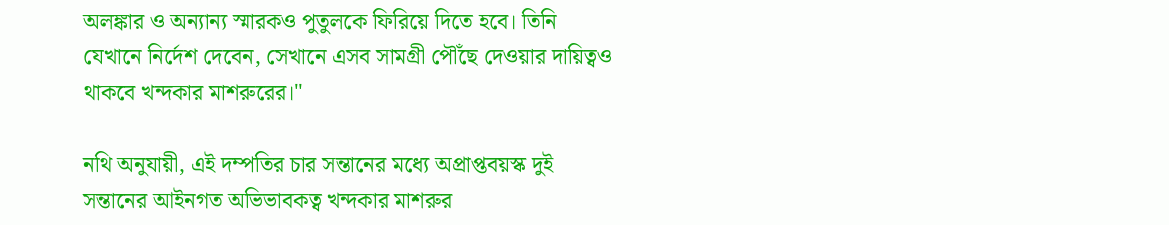অলঙ্কার ও অন্যান্য স্মারকও পুতুলকে ফিরিয়ে দিতে হবে। তিনি যেখানে নির্দেশ দেবেন, সেখানে এসব সামগ্রী পৌঁছে দেওয়ার দায়িত্বও থাকবে খন্দকার মাশরুরের।"

নথি অনুযায়ী, এই দম্পতির চার সন্তানের মধ্যে অপ্রাপ্তবয়স্ক দুই সন্তানের আইনগত অভিভাবকত্ব খন্দকার মাশরুর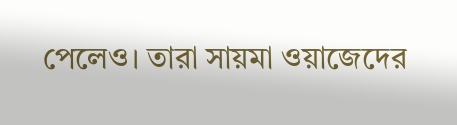পেলেও। তারা সায়মা ওয়াজেদের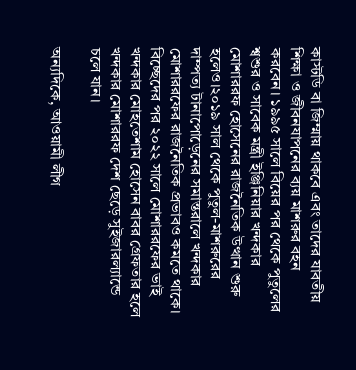কাস্টডি বা জিম্মায় থাকবে এবং তাদের যাবতীয় শিক্ষা ও জীবনযাপনের ব্যয় মাশরুর বহন করবেন। ১৯৯৫ সালে বিয়ের পর থেকে পুতুলের শ্বশুর ও সাবেক মন্ত্রী ইঞ্জিনিয়ার খন্দকার মোশাররফ হোসেনের রাজনৈতিক উত্থান শুরু হলেও।২০১৯ সাল থেকে পুতুল-মাশরুরের দাম্পত্য টানাপোড়েনের সমান্তরালে খন্দকার মোশাররফের রাজনৈতিক প্রভাবও কমতে থাকে। বিচ্ছেদের পর ২০২২ সালে মোশাররফের ভাই খন্দকার মোহতেশাম হোসেন বাবর গ্রেফতার হলে খন্দকার মোশাররফ দেশ ছেড়ে সুইজারল্যান্ডে চলে যান।

অন্যদিকে, আওয়ামী লীগ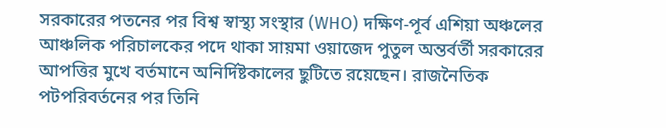সরকারের পতনের পর বিশ্ব স্বাস্থ্য সংস্থার (WHO) দক্ষিণ-পূর্ব এশিয়া অঞ্চলের আঞ্চলিক পরিচালকের পদে থাকা সায়মা ওয়াজেদ পুতুল অন্তর্বর্তী সরকারের আপত্তির মুখে বর্তমানে অনির্দিষ্টকালের ছুটিতে রয়েছেন। রাজনৈতিক পটপরিবর্তনের পর তিনি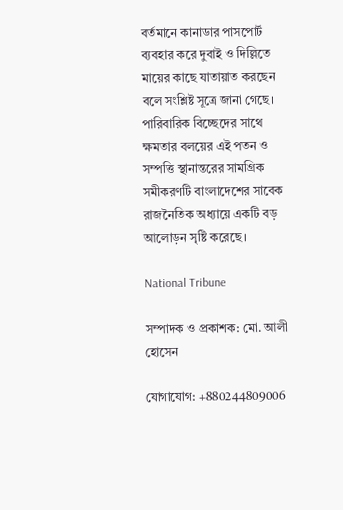বর্তমানে কানাডার পাসপোর্ট ব্যবহার করে দুবাই ও দিল্লিতে মায়ের কাছে যাতায়াত করছেন বলে সংশ্লিষ্ট সূত্রে জানা গেছে। পারিবারিক বিচ্ছেদের সাথে ক্ষমতার বলয়ের এই পতন ও সম্পত্তি স্থানান্তরের সামগ্রিক সমীকরণটি বাংলাদেশের সাবেক রাজনৈতিক অধ্যায়ে একটি বড় আলোড়ন সৃষ্টি করেছে।

National Tribune

সম্পাদক ও প্রকাশক: মো. আলী হোসেন

যোগাযোগ: +880244809006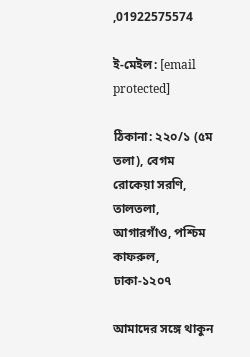,01922575574

ই-মেইল: [email protected]

ঠিকানা: ২২০/১ (৫ম তলা), বেগম রোকেয়া সরণি, তালতলা, আগারগাঁও, পশ্চিম কাফরুল, ঢাকা-১২০৭

আমাদের সঙ্গে থাকুন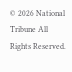© 2026 National Tribune All Rights Reserved.